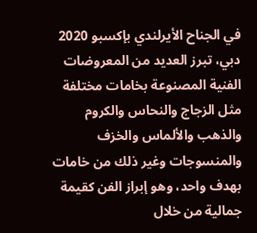في الجناح الأيرلندي بإكسبو 2020 دبي، تبرز العديد من المعروضات الفنية المصنوعة بخامات مختلفة مثل الزجاج والنحاس والكروم والذهب والألماس والخزف والمنسوجات وغير ذلك من خامات بهدف واحد، وهو إبراز الفن كقيمة جمالية من خلال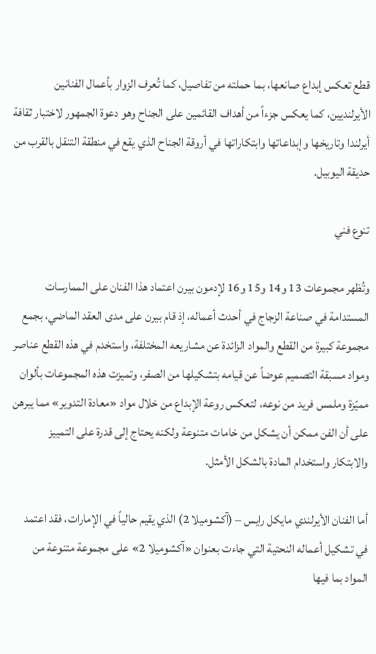قطع تعكس إبداع صانعها، بما حملته من تفاصيل، كما تُعرف الزوار بأعمال الفنانين الأيرلنديين، كما يعكس جزءاً من أهداف القائمين على الجناح وهو دعوة الجمهور لاختبار ثقافة أيرلندا وتاريخها وإبداعاتها وابتكاراتها في أروقة الجناح الذي يقع في منطقة التنقل بالقرب من حديقة اليوبيل.

تنوع فني

وتُظهر مجموعات 13 و14 و15 و16 لإدمون بيرن اعتماد هذا الفنان على الممارسات المستدامة في صناعة الزجاج في أحدث أعماله، إذ قام بيرن على مدى العقد الماضي، بجمع مجموعة كبيرة من القطع والمواد الزائدة عن مشاريعه المختلفة، واستخدم في هذه القطع عناصر ومواد مسبقة التصميم عوضاً عن قيامه بتشكيلها من الصفر، وتميزت هذه المجموعات بألوان مميّزة وملمس فريد من نوعه، لتعكس روعة الإبداع من خلال مواد «معادة التدوير» مما يبرهن على أن الفن ممكن أن يشكل من خامات متنوعة ولكنه يحتاج إلى قدرة على التمييز والابتكار واستخدام المادة بالشكل الأمثل.

أما الفنان الأيرلندي مايكل رايس – (آكشوميلا 2) الذي يقيم حالياً في الإمارات، فقد اعتمد في تشكيل أعماله النحتية التي جاءت بعنوان «آكشوميلا 2» على مجموعة متنوعة من المواد بما فيها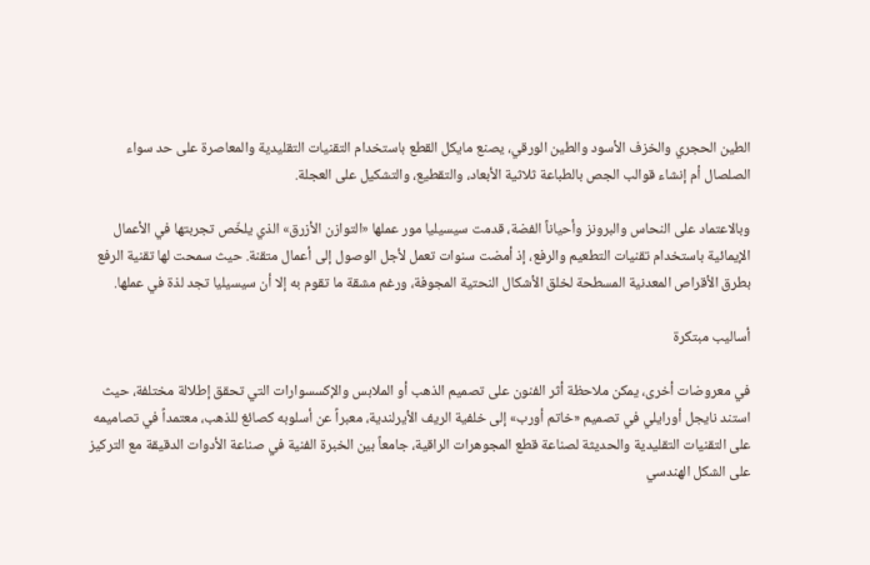الطين الحجري والخزف الأسود والطين الورقي، يصنع مايكل القطع باستخدام التقنيات التقليدية والمعاصرة على حد سواء الصلصال أم إنشاء قوالب الجص بالطباعة ثلاثية الأبعاد، والتقطيع، والتشكيل على العجلة.

وبالاعتماد على النحاس والبرونز وأحياناً الفضة، قدمت سيسيليا مور عملها «التوازن الأزرق» الذي يلخّص تجربتها في الأعمال الإيمائية باستخدام تقنيات التطعيم والرفع، إذ أمضت سنوات تعمل لأجل الوصول إلى أعمال متقنة. حيث سمحت لها تقنية الرفع بطرق الأقراص المعدنية المسطحة لخلق الأشكال النحتية المجوفة، ورغم مشقة ما تقوم به إلا أن سيسيليا تجد لذة في عملها.

أساليب مبتكرة

في معروضات أخرى، يمكن ملاحظة أثر الفنون على تصميم الذهب أو الملابس والإكسسوارات التي تحقق إطلالة مختلفة، حيث استند نايجل أورايلي في تصميم «خاتم أورب» إلى خلفية الريف الأيرلندية، معبراً عن أسلوبه كصائغ للذهب، معتمداً في تصاميمه على التقنيات التقليدية والحديثة لصناعة قطع المجوهرات الراقية، جامعاً بين الخبرة الفنية في صناعة الأدوات الدقيقة مع التركيز على الشكل الهندسي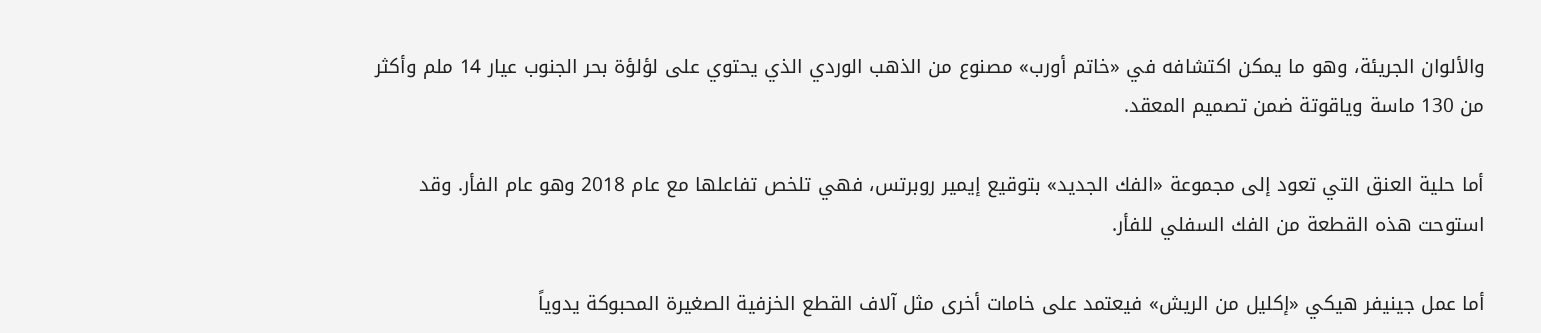والألوان الجريئة، وهو ما يمكن اكتشافه في «خاتم أورب» مصنوع من الذهب الوردي الذي يحتوي على لؤلؤة بحر الجنوب عيار 14 ملم وأكثر من 130 ماسة وياقوتة ضمن تصميم المعقد.

أما حلية العنق التي تعود إلى مجموعة «الفك الجديد» بتوقيع إيمير روبرتس، فهي تلخص تفاعلها مع عام 2018 وهو عام الفأر. وقد استوحت هذه القطعة من الفك السفلي للفأر.

أما عمل جينيفر هيكي «إكليل من الريش» فيعتمد على خامات أخرى مثل آلاف القطع الخزفية الصغيرة المحبوكة يدوياً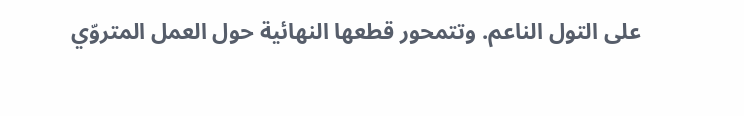على التول الناعم. وتتمحور قطعها النهائية حول العمل المتروّي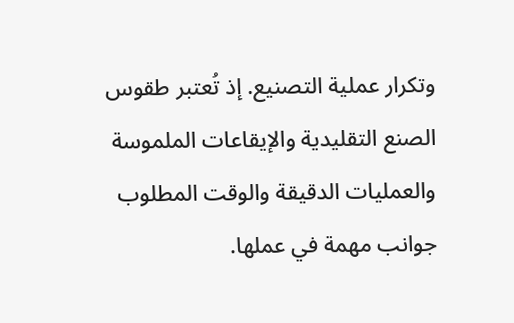وتكرار عملية التصنيع. إذ تُعتبر طقوس الصنع التقليدية والإيقاعات الملموسة والعمليات الدقيقة والوقت المطلوب جوانب مهمة في عملها.